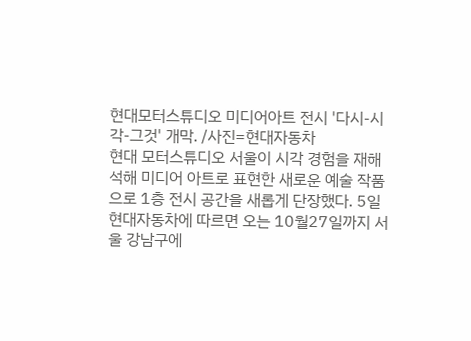현대모터스튜디오 미디어아트 전시 '다시-시각-그것' 개막. /사진=현대자동차
현대 모터스튜디오 서울이 시각 경험을 재해석해 미디어 아트로 표현한 새로운 예술 작품으로 1층 전시 공간을 새롭게 단장했다. 5일 현대자동차에 따르면 오는 10월27일까지 서울 강남구에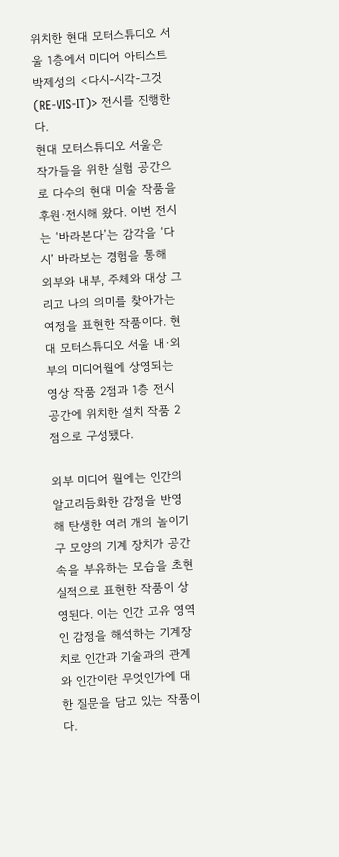위치한 현대 모터스튜디오 서울 1층에서 미디어 아티스트 박제성의 <다시-시각-그것(RE-VIS-IT)> 전시를 진행한다.
현대 모터스튜디오 서울은 작가들을 위한 실험 공간으로 다수의 현대 미술 작품을 후원·전시해 왔다. 이번 전시는 ‘바라본다’는 감각을 ‘다시’ 바라보는 경험을 통해 외부와 내부, 주체와 대상 그리고 나의 의미를 찾아가는 여정을 표현한 작품이다. 현대 모터스튜디오 서울 내·외부의 미디어월에 상영되는 영상 작품 2점과 1층 전시 공간에 위치한 설치 작품 2점으로 구성됐다.

외부 미디어 월에는 인간의 알고리듬화한 감정을 반영해 탄생한 여러 개의 놀이기구 모양의 기계 장치가 공간 속을 부유하는 모습을 초현실적으로 표현한 작품이 상영된다. 이는 인간 고유 영역인 감정을 해석하는 기계장치로 인간과 기술과의 관계와 인간이란 무엇인가에 대한 질문을 담고 있는 작품이다.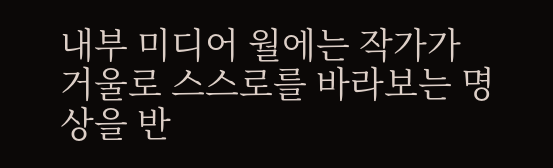내부 미디어 월에는 작가가 거울로 스스로를 바라보는 명상을 반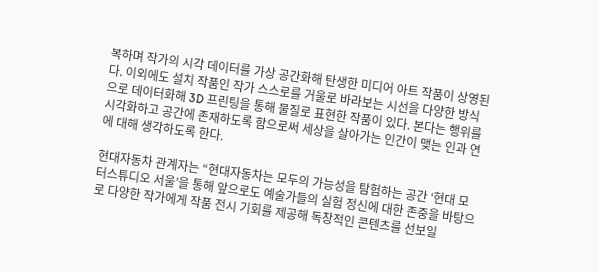복하며 작가의 시각 데이터를 가상 공간화해 탄생한 미디어 아트 작품이 상영된다. 이외에도 설치 작품인 작가 스스로를 거울로 바라보는 시선을 다양한 방식으로 데이터화해 3D 프린팅을 통해 물질로 표현한 작품이 있다. 본다는 행위를 시각화하고 공간에 존재하도록 함으로써 세상을 살아가는 인간이 맺는 인과 연에 대해 생각하도록 한다.

현대자동차 관계자는 “현대자동차는 모두의 가능성을 탐험하는 공간 ‘현대 모터스튜디오 서울’을 통해 앞으로도 예술가들의 실험 정신에 대한 존중을 바탕으로 다양한 작가에게 작품 전시 기회를 제공해 독창적인 콘텐츠를 선보일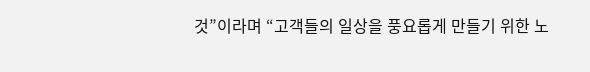것”이라며 “고객들의 일상을 풍요롭게 만들기 위한 노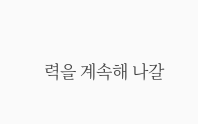력을 계속해 나갈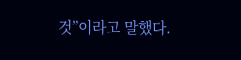것”이라고 말했다.